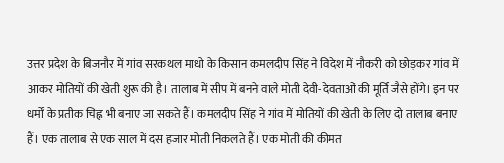उत्तर प्रदेश के बिजनौर में गांव सरकथल माधो के किसान कमलदीप सिंह ने विदेश में नौकरी को छोड़कर गांव में आकर मोतियों की खेती शुरू की है। तालाब में सीप में बनने वाले मोती देवी-देवताओं की मूर्ति जैसे होंगे। इन पर धर्मों के प्रतीक चिह्न भी बनाए जा सकते हैं। कमलदीप सिंह ने गांव में मोतियों की खेती के लिए दो तालाब बनाए हैं। एक तालाब से एक साल में दस हजार मोती निकलते हैं। एक मोती की कीमत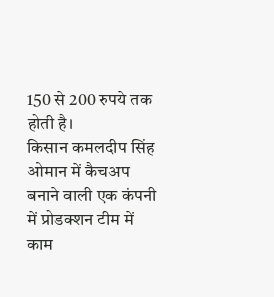150 से 200 रुपये तक होती है।
किसान कमलदीप सिंह ओमान में कैचअप बनाने वाली एक कंपनी में प्रोडक्शन टीम में काम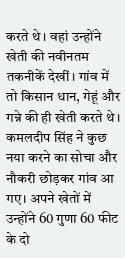करते थे। वहां उन्होंने खेती की नवीनतम तकनीकें देखीं। गांव में तो किसान धान, गेहूं और गन्ने की ही खेती करते थे। कमलदीप सिंह ने कुछ नया करने का सोचा और नौकरी छोड़कर गांव आ गए। अपने खेतों में उन्होंने 60 गुणा 60 फीट के दो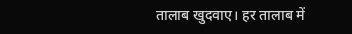तालाब खुदवाए। हर तालाब में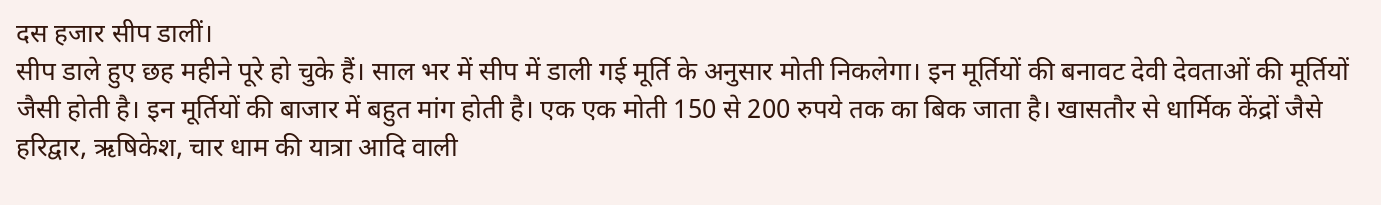दस हजार सीप डालीं।
सीप डाले हुए छह महीने पूरे हो चुके हैं। साल भर में सीप में डाली गई मूर्ति के अनुसार मोती निकलेगा। इन मूर्तियों की बनावट देवी देवताओं की मूर्तियों जैसी होती है। इन मूर्तियों की बाजार में बहुत मांग होती है। एक एक मोती 150 से 200 रुपये तक का बिक जाता है। खासतौर से धार्मिक केंद्रों जैसे हरिद्वार, ऋषिकेश, चार धाम की यात्रा आदि वाली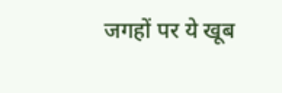जगहों पर ये खूब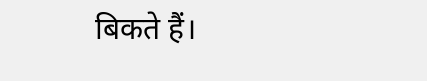बिकते हैं।